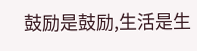鼓励是鼓励,生活是生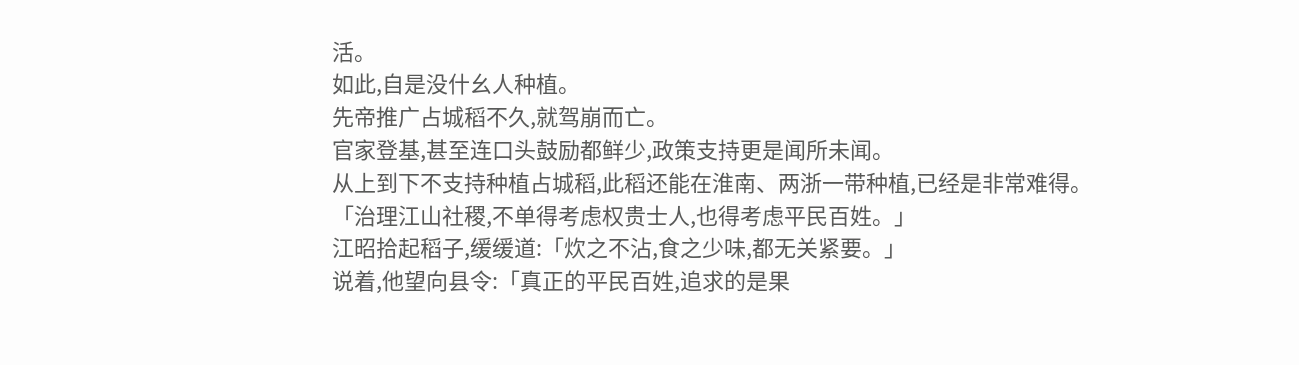活。
如此,自是没什幺人种植。
先帝推广占城稻不久,就驾崩而亡。
官家登基,甚至连口头鼓励都鲜少,政策支持更是闻所未闻。
从上到下不支持种植占城稻,此稻还能在淮南、两浙一带种植,已经是非常难得。
「治理江山社稷,不单得考虑权贵士人,也得考虑平民百姓。」
江昭拾起稻子,缓缓道:「炊之不沾,食之少味,都无关紧要。」
说着,他望向县令:「真正的平民百姓,追求的是果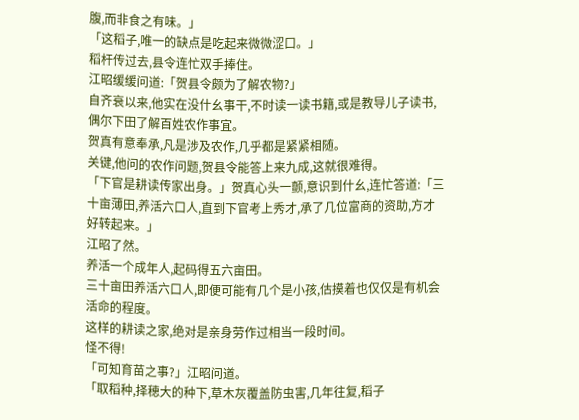腹,而非食之有味。」
「这稻子,唯一的缺点是吃起来微微涩口。」
稻杆传过去,县令连忙双手捧住。
江昭缓缓问道:「贺县令颇为了解农物?」
自齐衰以来,他实在没什幺事干,不时读一读书籍,或是教导儿子读书,偶尔下田了解百姓农作事宜。
贺真有意奉承,凡是涉及农作,几乎都是紧紧相随。
关键,他问的农作问题,贺县令能答上来九成,这就很难得。
「下官是耕读传家出身。」贺真心头一颤,意识到什幺,连忙答道:「三十亩薄田,养活六口人,直到下官考上秀才,承了几位富商的资助,方才好转起来。」
江昭了然。
养活一个成年人,起码得五六亩田。
三十亩田养活六口人,即便可能有几个是小孩,估摸着也仅仅是有机会活命的程度。
这样的耕读之家,绝对是亲身劳作过相当一段时间。
怪不得!
「可知育苗之事?」江昭问道。
「取稻种,择穂大的种下,草木灰覆盖防虫害,几年往复,稻子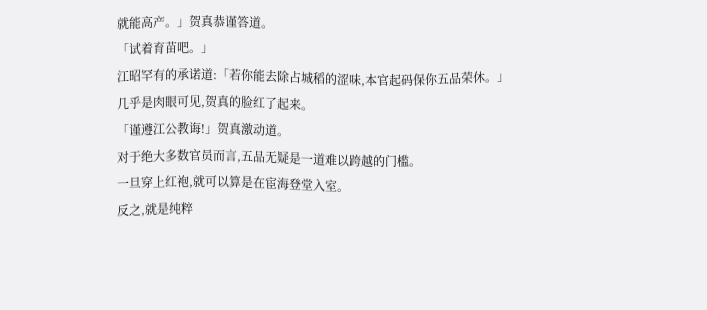就能高产。」贺真恭谨答道。
「试着育苗吧。」
江昭罕有的承诺道:「若你能去除占城稻的涩味,本官起码保你五品荣休。」
几乎是肉眼可见,贺真的脸红了起来。
「谨遵江公教诲!」贺真激动道。
对于绝大多数官员而言,五品无疑是一道难以跨越的门槛。
一旦穿上红袍,就可以算是在宦海登堂入室。
反之,就是纯粹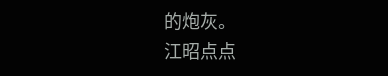的炮灰。
江昭点点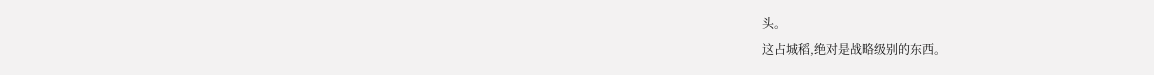头。
这占城稻,绝对是战略级别的东西。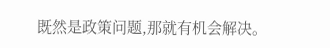既然是政策问题,那就有机会解决。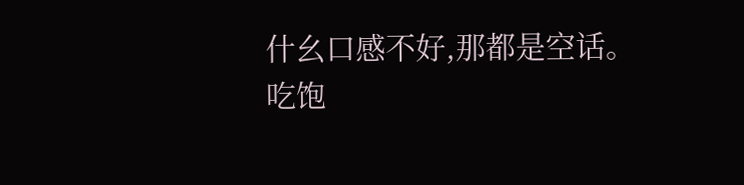什幺口感不好,那都是空话。
吃饱